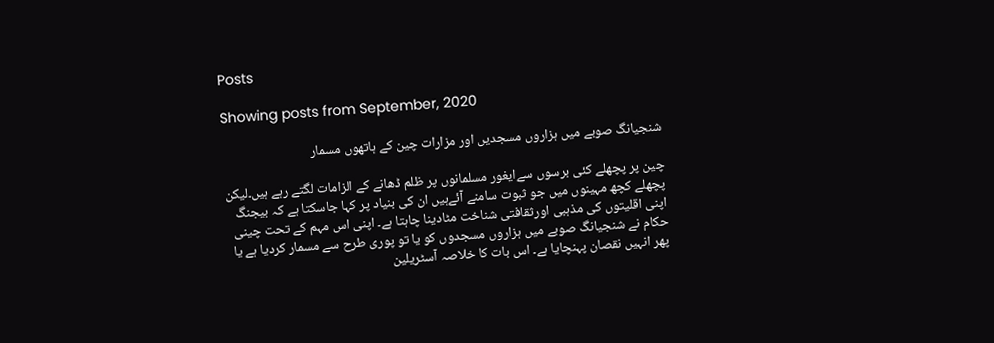Posts

Showing posts from September, 2020

شنجیانگ صوبے میں ہزاروں مسجدیں اور مزارات چین کے ہاتھوں مسمار

چین پر پچھلے کئی برسوں سےایغور مسلمانوں پر ظلم ڈھانے کے الزامات لگتے رہے ہیں۔لیکن پچھلے کچھ مہینوں میں جو ثبوت سامنے آئےہیں ان کی بنیاد پر کہا جاسکتا ہے کہ بیجنگ اپنی اقلیتوں کی مذہبی اورثقافتی شناخت مٹادینا چاہتا ہے۔ اپنی اس مہم کے تحت چینی حکام نے شنجیانگ صوبے میں ہزاروں مسجدوں کو یا تو پوری طرح سے مسمار کردیا ہے یا پھر انہیں نقصان پہنچایا ہے۔ اس بات کا خلاصہ آسٹریلین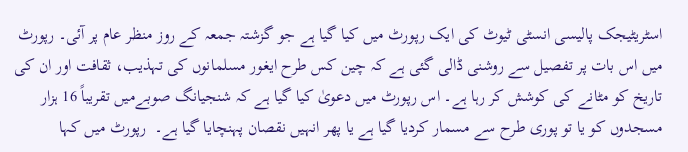اسٹریٹیجک پالیسی انسٹی ٹیوٹ کی ایک رپورٹ میں کیا گیا ہے جو گزشتہ جمعہ کے روز منظر عام پر آئی۔ رپورٹ میں اس بات پر تفصیل سے روشنی ڈالی گئی ہے کہ چین کس طرح ایغور مسلمانوں کی تہذیب، ثقافت اور ان کی تاریخ کو مٹانے کی کوشش کر رہا ہے۔ اس رپورٹ میں دعویٰ کیا گیا ہے کہ شنجیانگ صوبےمیں تقریباً 16 ہزار مسجدوں کو یا تو پوری طرح سے مسمار کردیا گیا ہے یا پھر انہیں نقصان پہنچایا گیا ہے۔  رپورٹ میں کہا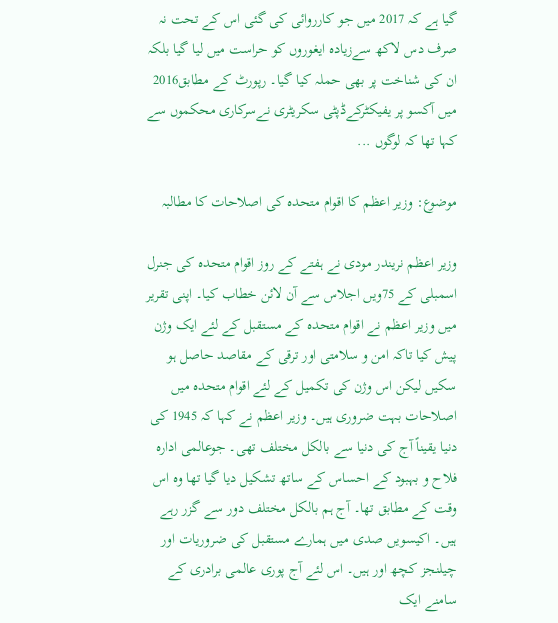گیا ہے کہ 2017 میں جو کارروائی کی گئی اس کے تحت نہ صرف دس لاکھ سےزیادہ ایغوروں کو حراست میں لیا گیا بلکہ ان کی شناخت پر بھی حملہ کیا گیا۔ رپورٹ کے مطابق2016 میں آکسو پر یفیکٹرکےڈپٹی سکریٹری نےسرکاری محکموں سے کہا تھا کہ لوگوں ...

موضوع: وزیر اعظم کا اقوام متحدہ کی اصلاحات کا مطالبہ

وزیر اعظم نریندر مودی نے ہفتے کے روز اقوام متحدہ کی جنرل اسمبلی کے 75ویں اجلاس سے آن لائن خطاب کیا۔ اپنی تقریر میں وزیر اعظم نے اقوام متحدہ کے مستقبل کے لئے ایک وژن پیش کیا تاکہ امن و سلامتی اور ترقی کے مقاصد حاصل ہو سکیں لیکن اس وژن کی تکمیل کے لئے اقوام متحدہ میں اصلاحات بہت ضروری ہیں۔ وزیر اعظم نے کہا کہ 1945 کی دنیا یقیناً آج کی دنیا سے بالکل مختلف تھی۔ جوعالمی ادارہ فلاح و بہبود کے احساس کے ساتھ تشکیل دیا گیا تھا وہ اس وقت کے مطابق تھا۔ آج ہم بالکل مختلف دور سے گزر رہے ہیں۔ اکیسویں صدی میں ہمارے مستقبل کی ضروریات اور چیلنجز کچھ اور ہیں۔ اس لئے آج پوری عالمی برادری کے سامنے ایک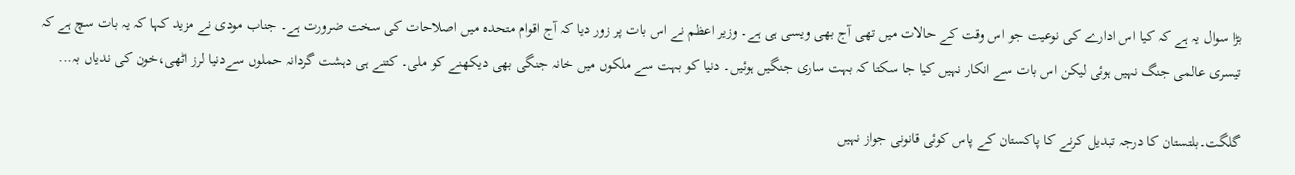بڑا سوال یہ ہے کہ کیا اس ادارے کی نوعیت جو اس وقت کے حالات میں تھی آج بھی ویسی ہی ہے۔ وزیر اعظم نے اس بات پر زور دیا کہ آج اقوام متحدہ میں اصلاحات کی سخت ضرورت ہے۔ جناب مودی نے مزید کہا کہ یہ بات سچ ہے کہ تیسری عالمی جنگ نہیں ہوئی لیکن اس بات سے انکار نہیں کیا جا سکتا کہ بہت ساری جنگیں ہوئیں۔ دنیا کو بہت سے ملکوں میں خانہ جنگی بھی دیکھنے کو ملی۔ کتنے ہی دہشت گردانہ حملوں سےدنیا لرز اٹھی،خون کی ندیاں بہ...

گلگت۔بلتستان کا درجہ تبدیل کرنے کا پاکستان کے پاس کوئی قانونی جواز نہیں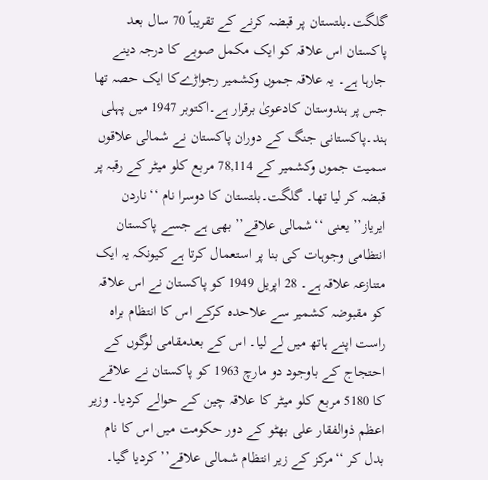گلگت۔بلتستان پر قبضہ کرنے کے تقریباً 70 سال بعد پاکستان اس علاقہ کو ایک مکمل صوبے کا درجہ دینے جارہا ہے۔ یہ علاقہ جموں وکشمیر رجواڑےکا ایک حصہ تھا جس پر ہندوستان کادعویٰ برقرار ہے۔اکتوبر 1947 میں پہلی ہند۔پاکستانی جنگ کے دوران پاکستان نے شمالی علاقوں سمیت جموں وکشمیر کے 78,114 مربع کلو میٹر کے رقبہ پر قبضہ کر لیا تھا۔ گلگت۔بلتستان کا دوسرا نام ‘‘ناردن ایریاز’’ یعنی ‘‘شمالی علاقے’’ بھی ہے جسے پاکستان انتظامی وجوہات کی بنا پر استعمال کرتا ہے کیونکہ یہ ایک متنازعہ علاقہ ہے۔ 28 اپریل 1949 کو پاکستان نے اس علاقہ کو مقبوضہ کشمیر سے علاحدہ کرکے اس کا انتظام براہ راست اپنے ہاتھ میں لے لیا۔ اس کے بعدمقامی لوگوں کے احتجاج کے باوجود دو مارچ 1963 کو پاکستان نے علاقے کا 5180 مربع کلو میٹر کا علاقہ چین کے حوالے کردیا۔ وزیر اعظم ذوالفقار علی بھٹو کے دور حکومت میں اس کا نام بدل کر ‘‘مرکز کے زیر انتظام شمالی علاقے’’ کردیا گیا۔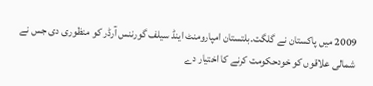2009 میں پاکستان نے گلگت۔بلتستان امپارومنٹ اینڈ سیلف گورننس آرڈر کو منظوری دی جس نے شمالی علاقوں کو خودحکومت کرنے کا اختیار دے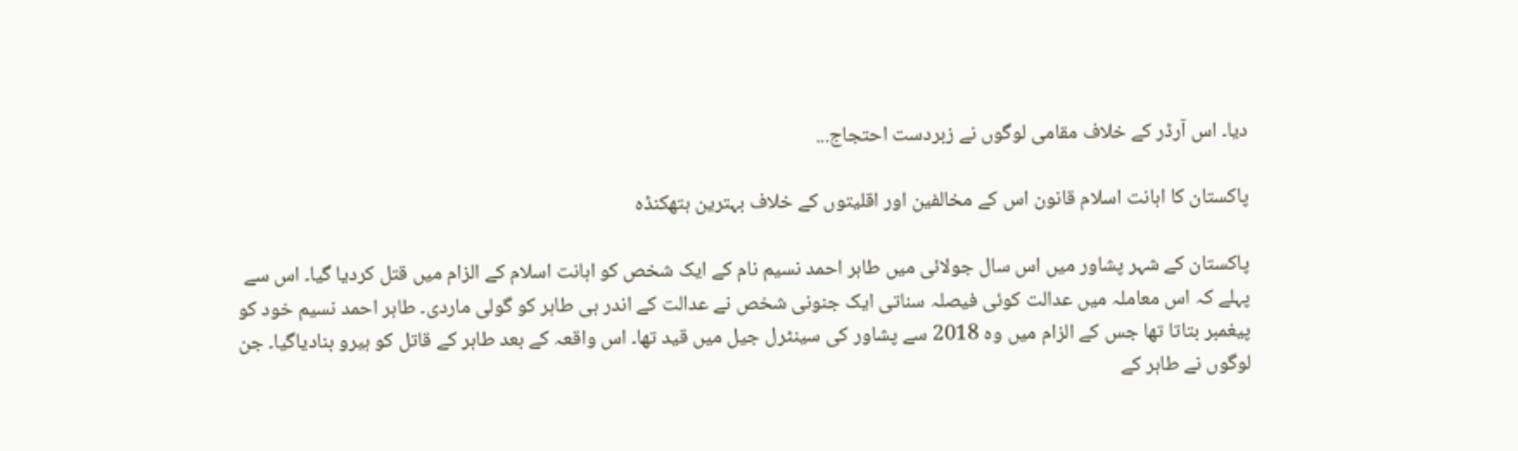دیا۔ اس آرڈر کے خلاف مقامی لوگوں نے زبردست احتجاج...

پاکستان کا اہانت اسلام قانون اس کے مخالفین اور اقلیتوں کے خلاف بہترین ہتھکنڈہ

پاکستان کے شہر پشاور میں اس سال جولائی میں طاہر احمد نسیم نام کے ایک شخص کو اہانت اسلام کے الزام میں قتل کردیا گیا۔ اس سے پہلے کہ اس معاملہ میں عدالت کوئی فیصلہ سناتی ایک جنونی شخص نے عدالت کے اندر ہی طاہر کو گولی ماردی۔ طاہر احمد نسیم خود کو پیغمبر بتاتا تھا جس کے الزام میں وہ 2018 سے پشاور کی سینٹرل جیل میں قید تھا۔ اس واقعہ کے بعد طاہر کے قاتل کو ہیرو بنادیاگیا۔ جن لوگوں نے طاہر کے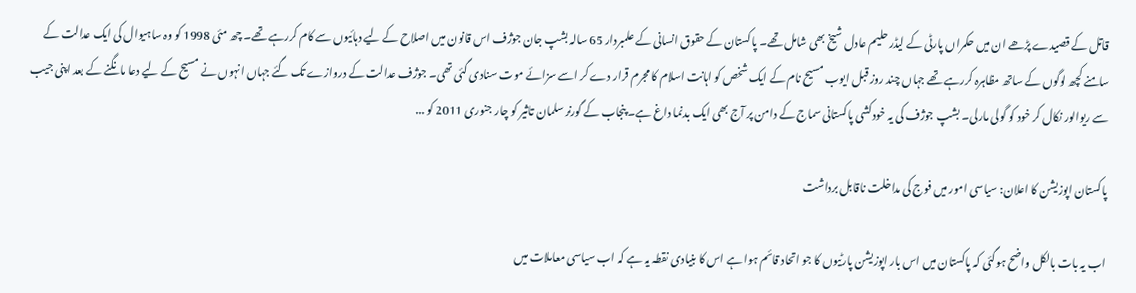قاتل کے قصیدے پڑھے ان میں حکمراں پارٹی کے لیڈر حلیم عادل شیخ بھی شامل تھے۔ پاکستان کے حقوق انسانی کے علمبردار 65 سالہ بشپ جان جوژف اس قانون میں اصلاح کے لیے دہائیوں سے کام کررہے تھے۔ چھ مئی 1998 کو وہ ساہیوال کی ایک عدالت کے سامنے کچھ لوگوں کے ساتھ مظاہرہ کررہے تھے جہاں چند روز قبل ایوب مسیح نام کے ایک شخص کو اہانت اسلام کا مجرم قرار دے کر اسے سزائے موت سنادی گئی تھی۔ جوژف عدالت کے دروازے تک گئے جہاں انہوں نے مسیح کے لیے دعا مانگنے کے بعد اپنی جیب سے ریوالور نکال کر خود کو گولی مارلی۔ بشپ جوژف کی یہ خودکشی پاکستانی سماج کے دامن پر آج بھی ایک بدنما داغ ہے۔ پنجاب کے گورنر سلمان تاثیر کو چار جنوری 2011 کو ...

پاکستان اپوزیشن کا اعلان: سیاسی امور میں فوج کی مداخلت ناقابل برداشت

اب یہ بات بالکل واضح ہوگئی کہ پاکستان میں اس بار اپوزیشن پارٹیوں کا جو اتحاد قائم ہوا ہے اس کا بنیادی نقطہ یہ ہے کہ اب سیاسی معاملات میں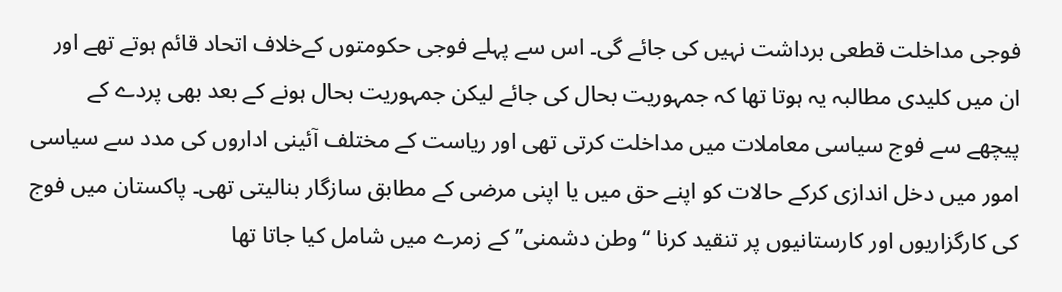فوجی مداخلت قطعی برداشت نہیں کی جائے گی۔ اس سے پہلے فوجی حکومتوں کےخلاف اتحاد قائم ہوتے تھے اور ان میں کلیدی مطالبہ یہ ہوتا تھا کہ جمہوریت بحال کی جائے لیکن جمہوریت بحال ہونے کے بعد بھی پردے کے پیچھے سے فوج سیاسی معاملات میں مداخلت کرتی تھی اور ریاست کے مختلف آئینی اداروں کی مدد سے سیاسی امور میں دخل اندازی کرکے حالات کو اپنے حق میں یا اپنی مرضی کے مطابق سازگار بنالیتی تھی۔ پاکستان میں فوج کی کارگزاریوں اور کارستانیوں پر تنقید کرنا ‘‘وطن دشمنی’’ کے زمرے میں شامل کیا جاتا تھا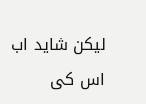لیکن شاید اب اس کی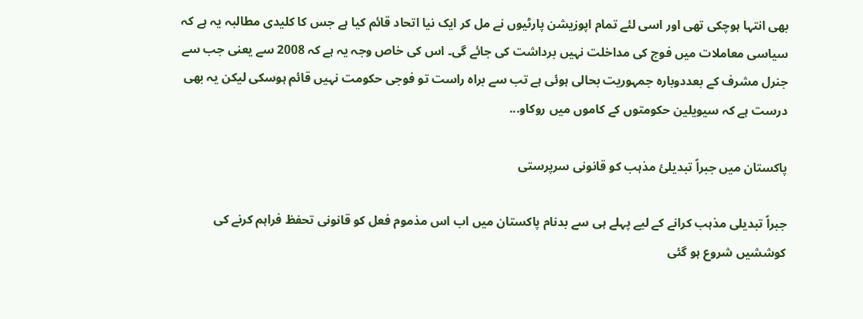بھی انتہا ہوچکی تھی اور اسی لئے تمام اپوزیشن پارٹیوں نے مل کر ایک نیا اتحاد قائم کیا ہے جس کا کلیدی مطالبہ یہ ہے کہ سیاسی معاملات میں فوج کی مداخلت نہیں برداشت کی جائے گی۔ اس کی خاص وجہ یہ ہے کہ 2008 سے یعنی جب سے جنرل مشرف کے بعددوبارہ جمہوریت بحالی ہوئی ہے تب سے براہ راست تو فوجی حکومت نہیں قائم ہوسکی لیکن یہ بھی درست ہے کہ سیویلین حکومتوں کے کاموں میں روکاو...

پاکستان میں جبراً تبدیلئ مذہب کو قانونی سرپرستی

جبراً تبدیلی مذہب کرانے کے لیے پہلے ہی سے بدنام پاکستان میں اب اس مذموم فعل کو قانونی تحفظ فراہم کرنے کی کوششیں شروع ہو گئی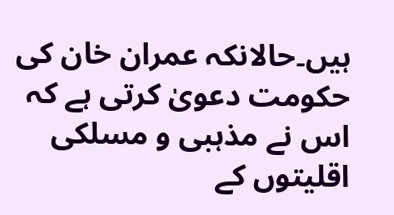ہیں۔حالانکہ عمران خان کی حکومت دعویٰ کرتی ہے کہ اس نے مذہبی و مسلکی اقلیتوں کے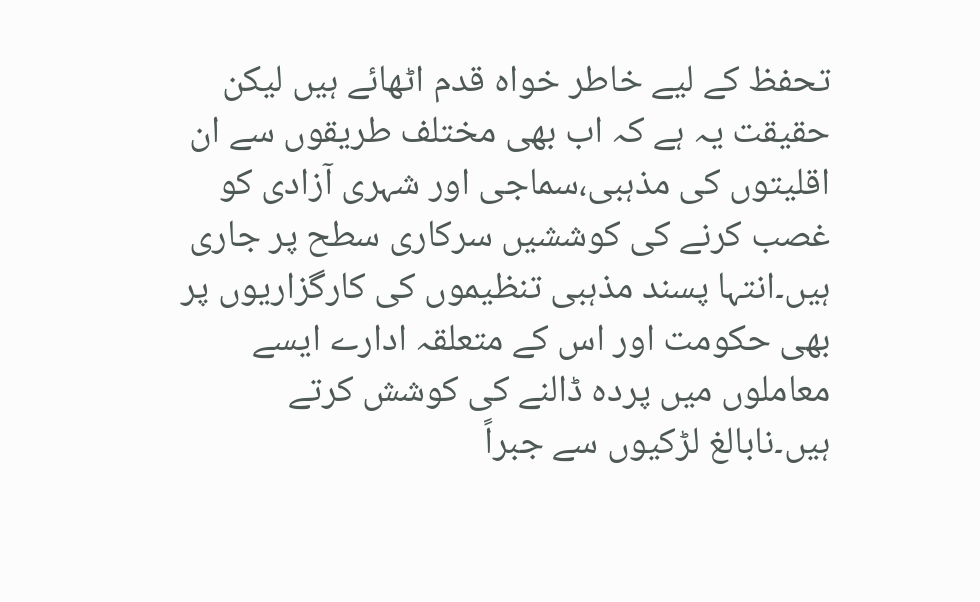تحفظ کے لیے خاطر خواہ قدم اٹھائے ہیں لیکن حقیقت یہ ہے کہ اب بھی مختلف طریقوں سے ان اقلیتوں کی مذہبی،سماجی اور شہری آزادی کو غصب کرنے کی کوششیں سرکاری سطح پر جاری ہیں۔انتہا پسند مذہبی تنظیموں کی کارگزاریوں پر بھی حکومت اور اس کے متعلقہ ادارے ایسے معاملوں میں پردہ ڈالنے کی کوشش کرتے ہیں۔نابالغ لڑکیوں سے جبراً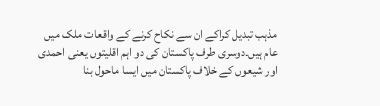مذہب تبدیل کراکے ان سے نکاح کرنے کے واقعات ملک میں عام ہیں۔دوسری طرف پاکستان کی دو اہم اقلیتوں یعنی احمدی اور شیعوں کے خلاف پاکستان میں ایسا ماحول بنا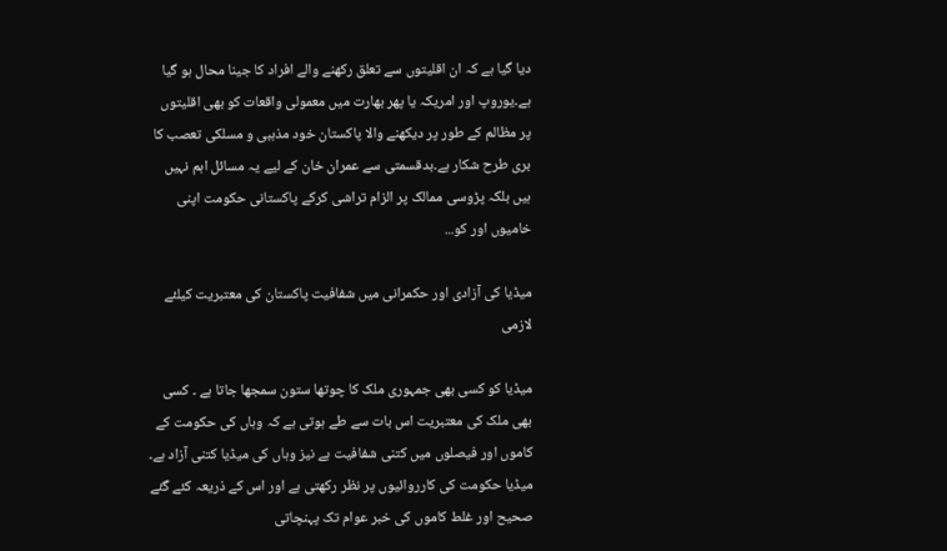دیا گیا ہے کہ ان اقلیتوں سے تعلق رکھنے والے افراد کا جینا محال ہو گیا ہے۔یوروپ اور امریکہ یا پھر بھارت میں معمولی واقعات کو بھی اقلیتوں پر مظالم کے طور پر دیکھنے والا پاکستان خود مذہبی و مسلکی تعصب کا بری طرح شکار ہے۔بدقسمتی سے عمران خان کے لیے یہ مسائل اہم نہیں ہیں بلکہ پڑوسی ممالک پر الزام تراشی کرکے پاکستانی حکومت اپنی خامیوں اور کو...

میڈیا کی آزادی اور حکمرانی میں شفافیت پاکستان کی معتبریت کیلئے لازمی

میڈیا کو کسی بھی جمہوری ملک کا چوتھا ستون سمجھا جاتا ہے ۔ کسی بھی ملک کی معتبریت اس بات سے طے ہوتی ہے کہ وہاں کی حکومت کے کاموں اور فیصلوں میں کتنی شفافیت ہے نیز وہاں کی میڈیا کتنی آزاد ہے۔ میڈیا حکومت کی کارروائیوں پر نظر رکھتی ہے اور اس کے ذریعہ کئے گئے صحیح اور غلط کاموں کی خبر عوام تک پہنچاتی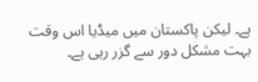ہے۔ لیکن پاکستان میں میڈیا اس وقت بہت مشکل دور سے گزر رہی ہے۔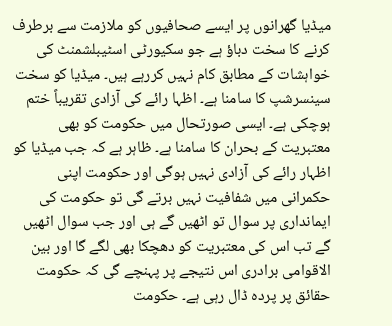میڈیا گھرانوں پر ایسے صحافیوں کو ملازمت سے برطرف کرنے کا سخت دباؤ ہے جو سکیورٹی اسٹیبلشمنٹ کی خواہشات کے مطابق کام نہیں کررہے ہیں۔ میڈیا کو سخت سینسرشپ کا سامنا ہے۔ اظہا رائے کی آزادی تقریباً ختم ہوچکی ہے۔ ایسی صورتحال میں حکومت کو بھی معتبریت کے بحران کا سامنا ہے۔ ظاہر ہے کہ جب میڈیا کو اظہار رائے کی آزادی نہیں ہوگی اور حکومت اپنی حکمرانی میں شفافیت نہیں برتے گی تو حکومت کی ایمانداری پر سوال تو اٹھیں گے ہی اور جب سوال اٹھیں گے تب اس کی معتبریت کو دھچکا بھی لگے گا اور بین الاقوامی برادری اس نتیجے پر پہنچے گی کہ حکومت حقائق پر پردہ ڈال رہی ہے۔ حکومت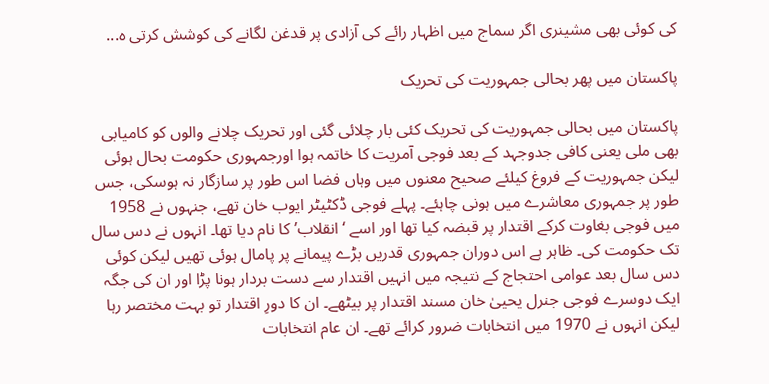کی کوئی بھی مشینری اگر سماج میں اظہار رائے کی آزادی پر قدغن لگانے کی کوشش کرتی ہ...

پاکستان میں پھر بحالی جمہوریت کی تحریک

پاکستان میں بحالی جمہوریت کی تحریک کئی بار چلائی گئی اور تحریک چلانے والوں کو کامیابی بھی ملی یعنی کافی جدوجہد کے بعد فوجی آمریت کا خاتمہ ہوا اورجمہوری حکومت بحال ہوئی لیکن جمہوریت کے فروغ کیلئے صحیح معنوں میں وہاں فضا اس طور پر سازگار نہ ہوسکی، جس طور پر جمہوری معاشرے میں ہونی چاہئے۔ پہلے فوجی ڈکٹیٹر ایوب خان تھے، جنہوں نے 1958 میں فوجی بغاوت کرکے اقتدار پر قبضہ کیا تھا اور اسے ‘انقلاب’ کا نام دیا تھا۔ انہوں نے دس سال تک حکومت کی۔ ظاہر ہے اس دوران جمہوری قدریں بڑے پیمانے پر پامال ہوئی تھیں لیکن کوئی دس سال بعد عوامی احتجاج کے نتیجہ میں انہیں اقتدار سے دست بردار ہونا پڑا اور ان کی جگہ ایک دوسرے فوجی جنرل یحییٰ خان مسند اقتدار پر بیٹھے۔ ان کا دورِ اقتدار تو بہت مختصر رہا لیکن انہوں نے 1970 میں انتخابات ضرور کرائے تھے۔ ان عام انتخابات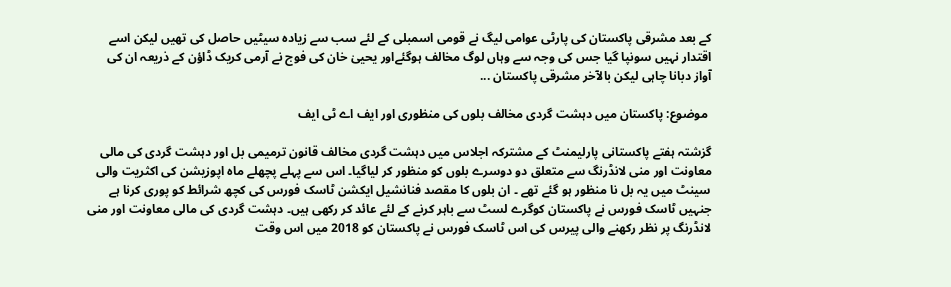کے بعد مشرقی پاکستان کی پارٹی عوامی لیگ نے قومی اسمبلی کے لئے سب سے زیادہ سیٹیں حاصل کی تھیں لیکن اسے اقتدار نہیں سونپا گیا جس کی وجہ سے وہاں لوگ مخالف ہوگئےاور یحییٰ خان کی فوج نے آرمی کریک ڈاؤن کے ذریعہ ان کی آواز دبانا چاہی لیکن بالآخر مشرقی پاکستان ...

 موضوع: پاکستان میں دہشت گردی مخالف بلوں کی منظوری اور ایف اے ٹی ایف

گزشتہ ہفتے پاکستانی پارلیمنٹ کے مشترکہ اجلاس میں دہشت گردی مخالف قانون ترمیمی بل اور دہشت گردی کی مالی معاونت اور منی لانڈرنگ سے متعلق دو دوسرے بلوں کو منظور کر لیاگیا۔ اس سے پہلے پچھلے ماہ اپوزیشن کی اکثریت والی سینٹ میں یہ بل نا منظور ہو گئے تھے ۔ ان بلوں کا مقصد فنانشیل ایکشن ٹاسک فورس کی کچھ شرائط کو پوری کرنا ہے جنہیں ٹاسک فورس نے پاکستان کوگرے لسٹ سے باہر کرنے کے لئے عائد کر رکھی ہیں۔ دہشت گردی کی مالی معاونت اور منی لانڈرنگ پر نظر رکھنے والی پیرس کی اس ٹاسک فورس نے پاکستان کو 2018 میں اس وقت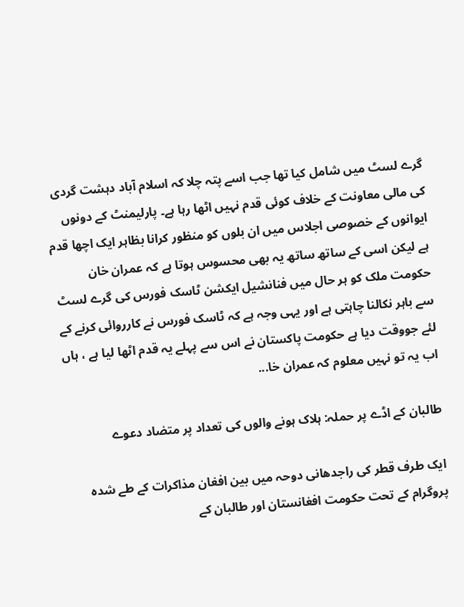گرے لسٹ میں شامل کیا تھا جب اسے پتہ چلا کہ اسلام آباد دہشت گردی کی مالی معاونت کے خلاف کوئی قدم نہیں اٹھا رہا ہے۔ پارلیمنٹ کے دونوں ایوانوں کے خصوصی اجلاس میں ان بلوں کو منظور کرانا بظاہر ایک اچھا قدم ہے لیکن اسی کے ساتھ ساتھ یہ بھی محسوس ہوتا ہے کہ عمران خان حکومت ملک کو ہر حال میں فنانشیل ایکشن ٹاسک فورس کی گرے لسٹ سے باہر نکالنا چاہتی ہے اور یہی وجہ ہے کہ ٹاسک فورس نے کارروائی کرنے کے لئے جووقت دیا ہے حکومت پاکستان نے اس سے پہلے یہ قدم اٹھا لیا ہے ، ہاں اب یہ تو نہیں معلوم کہ عمران خا...

طالبان کے اڈے پر حملہ: ہلاک ہونے والوں کی تعداد پر متضاد دعوے

ایک طرف قطر کی راجدھانی دوحہ میں بین افغان مذاکرات کے طے شدہ پروگرام کے تحت حکومت افغانستان اور طالبان کے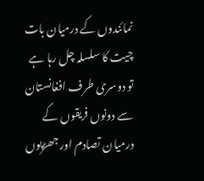نمائندوں کے درمیان بات چیت کا سلسلہ چل رہا ہے تو دوسری طرف افغانستان سے دونوں فریقوں کے درمیان تصادم اور جھڑپوں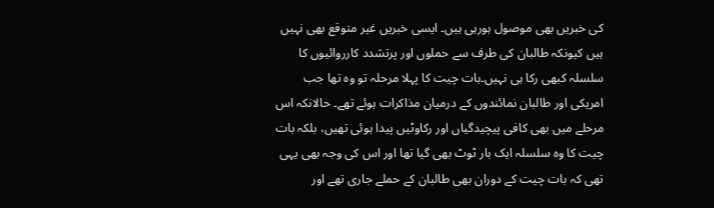کی خبریں بھی موصول ہورہی ہیں۔ ایسی خبریں غیر متوقع بھی نہیں ہیں کیونکہ طالبان کی طرف سے حملوں اور پرتشدد کارروائیوں کا سلسلہ کبھی رکا ہی نہیں۔بات چیت کا پہلا مرحلہ تو وہ تھا جب امریکی اور طالبان نمائندوں کے درمیان مذاکرات ہوئے تھے۔ حالانکہ اس مرحلے میں بھی کافی پیچیدگیاں اور رکاوٹیں پیدا ہوئی تھیں، بلکہ بات چیت کا وہ سلسلہ ایک بار ٹوٹ بھی گیا تھا اور اس کی وجہ بھی یہی تھی کہ بات چیت کے دوران بھی طالبان کے حملے جاری تھے اور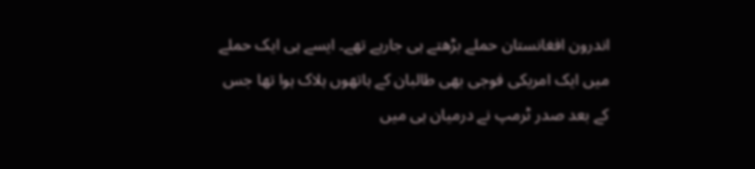اندرون افغانستان حملے بڑھتے ہی جارہے تھے۔ ایسے ہی ایک حملے میں ایک امریکی فوجی بھی طالبان کے ہاتھوں ہلاک ہوا تھا جس کے بعد صدر ٹرمپ نے درمیان ہی میں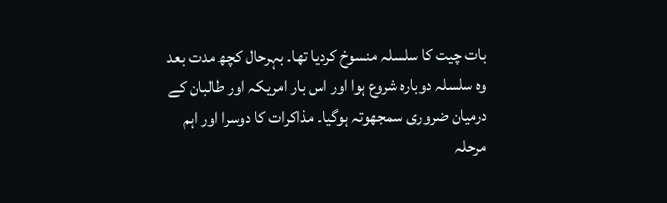بات چیت کا سلسلہ منسوخ کردیا تھا۔ بہرحال کچھ مدت بعد وہ سلسلہ دوبارہ شروع ہوا اور اس بار امریکہ اور طالبان کے درمیان ضروری سمجھوتہ ہوگیا۔ مذاکرات کا دوسرا اور اہم مرحلہ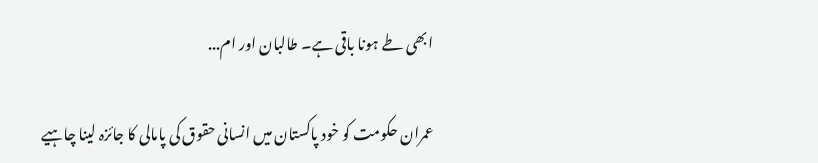ابھی طے ہونا باقی ہے۔ طالبان اور ام...

عمران حکومت کو خود پاکستان میں انسانی حقوق کی پامالی کا جائزہ لینا چاہیے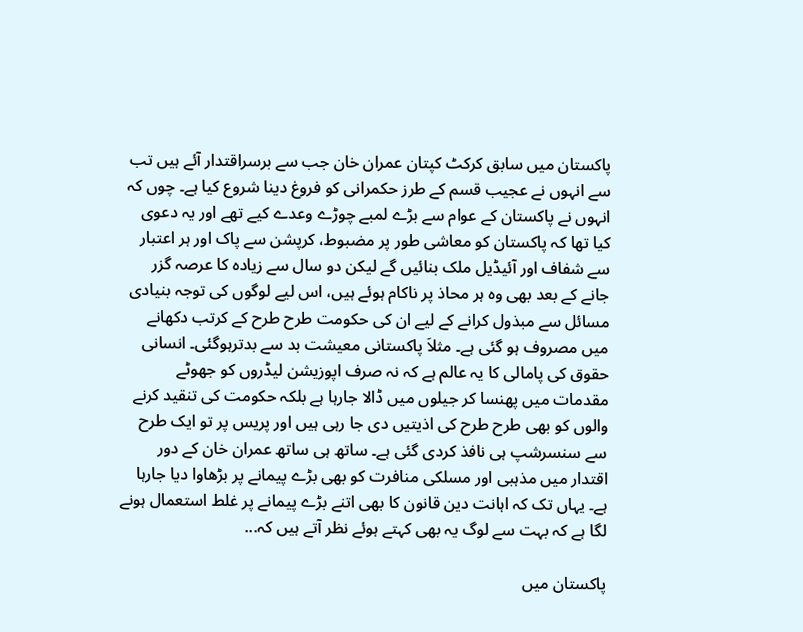پاکستان میں سابق کرکٹ کپتان عمران خان جب سے برسراقتدار آئے ہیں تب سے انہوں نے عجیب قسم کے طرز حکمرانی کو فروغ دینا شروع کیا ہے۔ چوں کہ انہوں نے پاکستان کے عوام سے بڑے لمبے چوڑے وعدے کیے تھے اور یہ دعوی کیا تھا کہ پاکستان کو معاشی طور پر مضبوط، کرپشن سے پاک اور ہر اعتبار سے شفاف اور آئیڈیل ملک بنائیں گے لیکن دو سال سے زیادہ کا عرصہ گزر جانے کے بعد بھی وہ ہر محاذ پر ناکام ہوئے ہیں، اس لیے لوگوں کی توجہ بنیادی مسائل سے مبذول کرانے کے لیے ان کی حکومت طرح طرح کے کرتب دکھانے میں مصروف ہو گئی ہے۔ مثلاَ پاکستانی معیشت بد سے بدترہوگئی۔ انسانی حقوق کی پامالی کا یہ عالم ہے کہ نہ صرف اپوزیشن لیڈروں کو جھوٹے مقدمات میں پھنسا کر جیلوں میں ڈالا جارہا ہے بلکہ حکومت کی تنقید کرنے والوں کو بھی طرح طرح کی اذیتیں دی جا رہی ہیں اور پریس پر تو ایک طرح سے سنسرشپ ہی نافذ کردی گئی ہے۔ ساتھ ہی ساتھ عمران خان کے دور اقتدار میں مذہبی اور مسلکی منافرت کو بھی بڑے پیمانے پر بڑھاوا دیا جارہا ہے۔ یہاں تک کہ اہانت دین قانون کا بھی اتنے بڑے پیمانے پر غلط استعمال ہونے لگا ہے کہ بہت سے لوگ یہ بھی کہتے ہوئے نظر آتے ہیں کہ...

پاکستان میں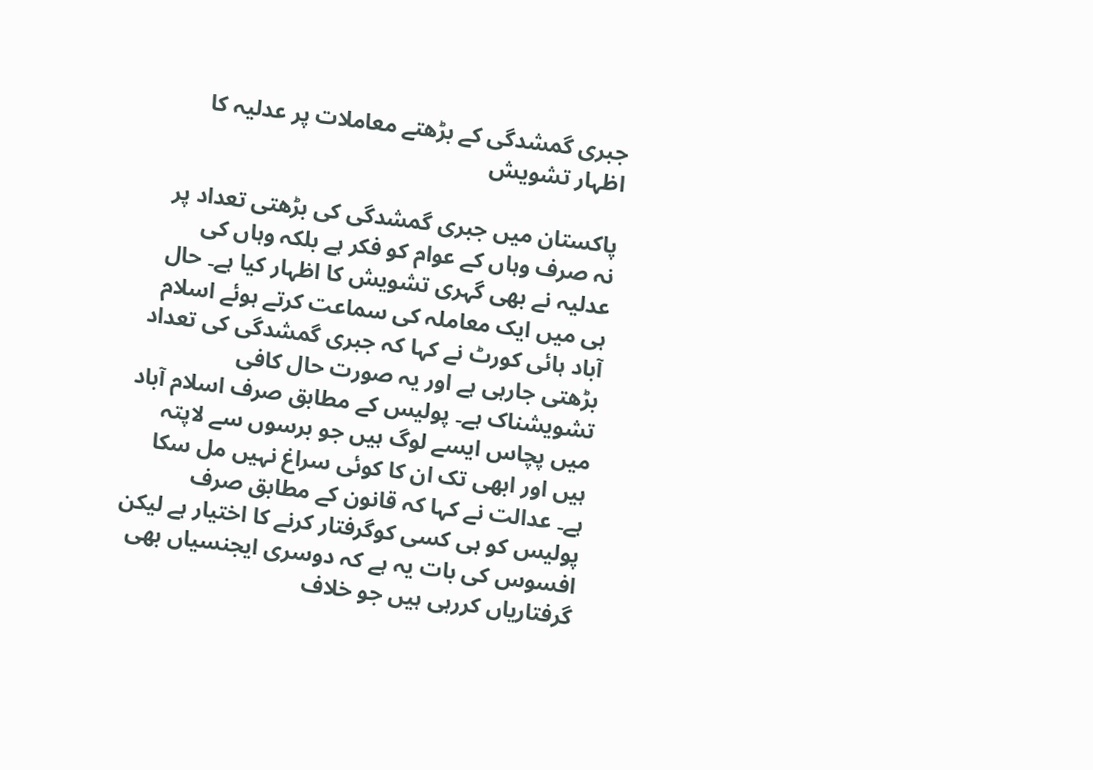جبری گمشدگی کے بڑھتے معاملات پر عدلیہ کا اظہار تشویش

پاکستان میں جبری گمشدگی کی بڑھتی تعداد پر نہ صرف وہاں کے عوام کو فکر ہے بلکہ وہاں کی عدلیہ نے بھی گہری تشویش کا اظہار کیا ہے۔ حال ہی میں ایک معاملہ کی سماعت کرتے ہوئے اسلام آباد ہائی کورٹ نے کہا کہ جبری گمشدگی کی تعداد بڑھتی جارہی ہے اور یہ صورت حال کافی تشویشناک ہے۔ پولیس کے مطابق صرف اسلام آباد میں پچاس ایسے لوگ ہیں جو برسوں سے لاپتہ ہیں اور ابھی تک ان کا کوئی سراغ نہیں مل سکا ہے۔ عدالت نے کہا کہ قانون کے مطابق صرف پولیس کو ہی کسی کوگرفتار کرنے کا اختیار ہے لیکن افسوس کی بات یہ ہے کہ دوسری ایجنسیاں بھی گرفتاریاں کررہی ہیں جو خلاف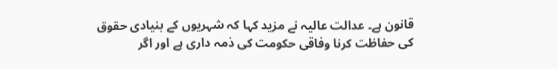قانون ہے۔ عدالت عالیہ نے مزید کہا کہ شہریوں کے بنیادی حقوق کی حفاظت کرنا وفاقی حکومت کی ذمہ داری ہے اور اگر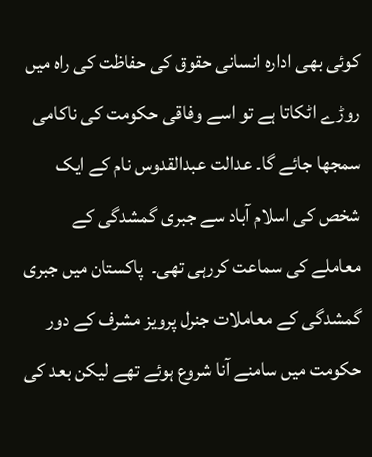کوئی بھی ادارہ انسانی حقوق کی حفاظت کی راہ میں روڑے اٹکاتا ہے تو اسے وفاقی حکومت کی ناکامی سمجھا جائے گا۔ عدالت عبدالقدوس نام کے ایک شخص کی اسلام آباد سے جبری گمشدگی کے معاملے کی سماعت کررہی تھی۔  پاکستان میں جبری گمشدگی کے معاملات جنرل پرویز مشرف کے دور حکومت میں سامنے آنا شروع ہوئے تھے لیکن بعد کی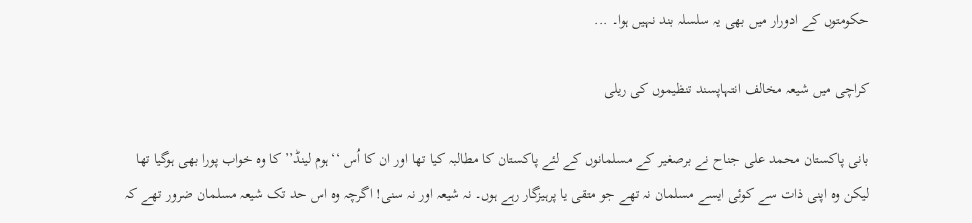حکومتوں کے ادورار میں بھی یہ سلسلہ بند نہیں ہوا۔ ...

کراچی میں شیعہ مخالف انتہاپسند تنظیموں کی ریلی

بانی پاکستان محمد علی جناح نے برصغیر کے مسلمانوں کے لئے پاکستان کا مطالبہ کیا تھا اور ان کا اُس ‘‘ہوم لینڈ’’ کا وہ خواب پورا بھی ہوگیا تھا لیکن وہ اپنی ذات سے کوئی ایسے مسلمان نہ تھے جو متقی یا پرہیزگار رہے ہوں۔ نہ شیعہ اور نہ سنی! اگرچہ وہ اس حد تک شیعہ مسلمان ضرور تھے کہ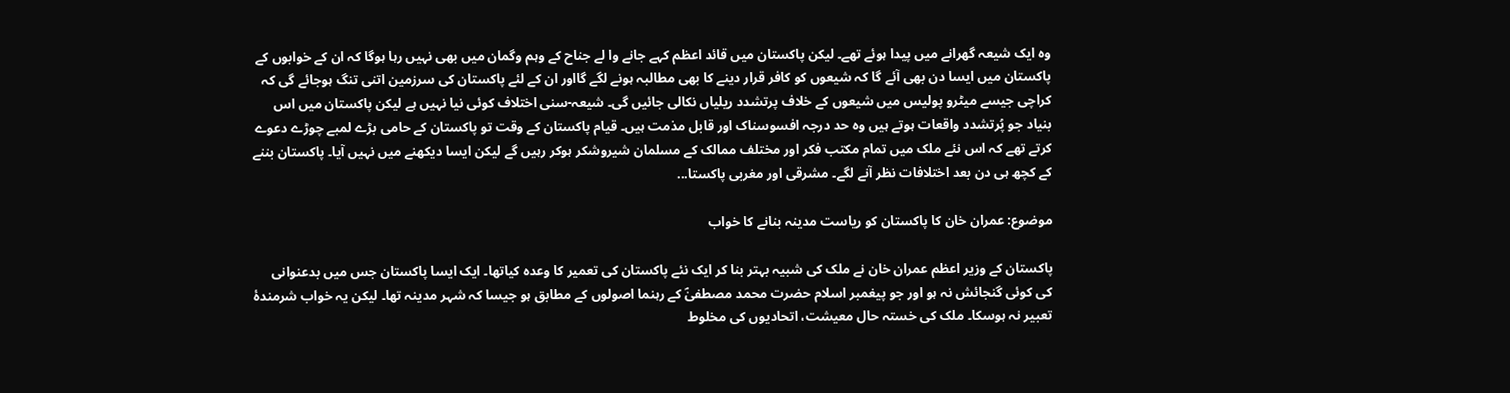وہ ایک شیعہ گھرانے میں پیدا ہوئے تھے۔ لیکن پاکستان میں قائد اعظم کہے جانے وا لے جناح کے وہم وگمان میں بھی نہیں رہا ہوگا کہ ان کے خوابوں کے پاکستان میں ایسا دن بھی آئے گا کہ شیعوں کو کافر قرار دینے کا بھی مطالبہ ہونے لگے گااور ان کے لئے پاکستان کی سرزمین اتنی تنگ ہوجائے گی کہ کراچی جیسے میٹرو پولیس میں شیعوں کے خلاف پرتشدد ریلیاں نکالی جائیں گی۔ شیعہ-سنی اختلاف کوئی نیا نہیں ہے لیکن پاکستان میں اس بنیاد جو پُرتشدد واقعات ہوتے ہیں وہ حد درجہ افسوسناک اور قابل مذمت ہیں۔ قیام پاکستان کے وقت تو پاکستان کے حامی بڑے لمبے چوڑے دعوے کرتے تھے کہ اس نئے ملک میں تمام مکتب فکر اور مختلف ممالک کے مسلمان شیروشکر ہوکر رہیں گے لیکن ایسا دیکھنے میں نہیں آیا۔ پاکستان بننے کے کچھ ہی دن بعد اختلافات نظر آنے لگے۔ مشرقی اور مغربی پاکستا...

موضوع: عمران خان کا پاکستان کو ریاست مدینہ بنانے کا خواب

پاکستان کے وزیر اعظم عمران خان نے ملک کی شبیہ بہتر بنا کر ایک نئے پاکستان کی تعمیر کا وعدہ کیاتھا۔ ایک ایسا پاکستان جس میں بدعنوانی کی کوئی گنجائش نہ ہو اور جو پیغمبر اسلام حضرت محمد مصطفیٰؐ کے رہنما اصولوں کے مطابق ہو جیسا کہ شہر مدینہ تھا۔ لیکن یہ خواب شرمندۂ تعبیر نہ ہوسکا۔ ملک کی خستہ حال معیشت، اتحادیوں کی مخلوط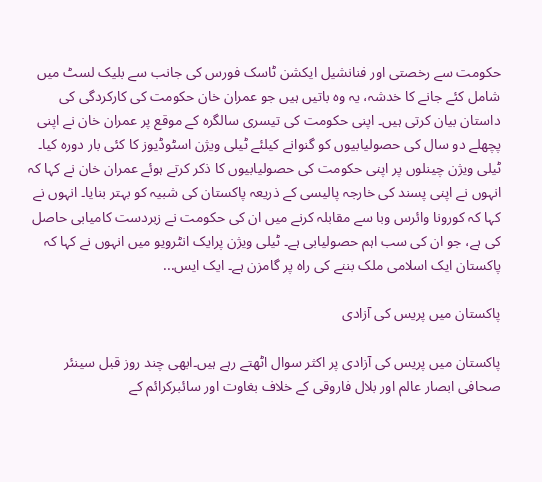حکومت سے رخصتی اور فنانشیل ایکشن ٹاسک فورس کی جانب سے بلیک لسٹ میں شامل کئے جانے کا خدشہ، یہ وہ باتیں ہیں جو عمران خان حکومت کی کارکردگی کی داستان بیان کرتی ہیں۔ اپنی حکومت کی تیسری سالگرہ کے موقع پر عمران خان نے اپنی پچھلے دو سال کی حصولیابیوں کو گنوانے کیلئے ٹیلی ویژن اسٹوڈیوز کا کئی بار دورہ کیا۔ ٹیلی ویژن چینلوں پر اپنی حکومت کی حصولیابیوں کا ذکر کرتے ہوئے عمران خان نے کہا کہ انہوں نے اپنی پسند کی خارجہ پالیسی کے ذریعہ پاکستان کی شبیہ کو بہتر بنایا۔ انہوں نے کہا کہ کورونا وائرس وبا سے مقابلہ کرنے میں ان کی حکومت نے زبردست کامیابی حاصل کی ہے، جو ان کی سب اہم حصولیابی ہے۔ ٹیلی ویژن پرایک انٹرویو میں انہوں نے کہا کہ پاکستان ایک اسلامی ملک بننے کی راہ پر گامزن ہے۔ ایک ایس...

پاکستان میں پریس کی آزادی

پاکستان میں پریس کی آزادی پر اکثر سوال اٹھتے رہے ہیں۔ابھی چند روز قبل سینئر صحافی ابصار عالم اور بلال فاروقی کے خلاف بغاوت اور سائبرکرائم کے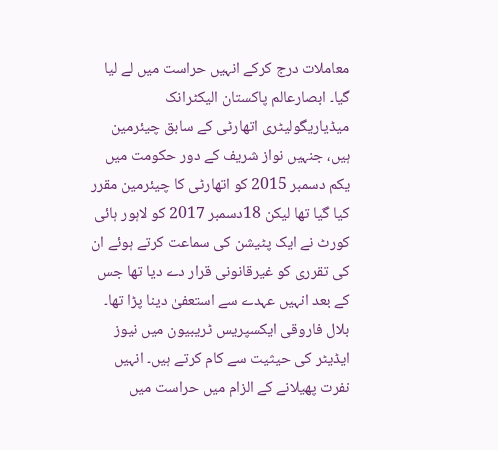معاملات درج کرکے انہیں حراست میں لے لیا گیا۔ ابصارعالم پاکستان الیکٹرانک میڈیاریگولیٹری اتھارٹی کے سابق چیئرمین ہیں، جنہیں نواز شریف کے دور حکومت میں یکم دسمبر 2015 کو اتھارٹی کا چیئرمین مقرر کیا گیا تھا لیکن 18دسمبر 2017 کو لاہور ہائی کورٹ نے ایک پٹیشن کی سماعت کرتے ہوئے ان کی تقرری کو غیرقانونی قرار دے دیا تھا جس کے بعد انہیں عہدے سے استعفیٰ دینا پڑا تھا۔ بلال فاروقی ایکسپریس ٹریبیون میں نیوز ایڈیٹر کی حیثیت سے کام کرتے ہیں۔ انہیں نفرت پھیلانے کے الزام میں حراست میں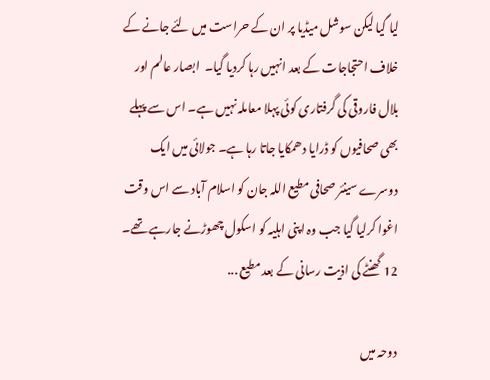لیا گیا لیکن سوشل میڈیا پر ان کے حراست میں لئے جانے کے خلاف احتجاجات کے بعد انہیں رہا کردیا گیا۔  ابصار عالم اور بلال فاروقی کی گرفتاری کوئی پہلا معاملہ نہیں ہے۔ اس سے پہلے بھی صحافیوں کو ڈرایا دھمکایا جاتا رہا ہے۔ جولائی میں ایک دوسرے سینئر صحافی مطیع اللہ جان کو اسلام آباد سے اس وقت اغوا کرلیا گیا جب وہ اپنی اہلیہ کو اسکول چھوڑنے جارہے تھے۔ 12 گھنٹے کی اذیت رسانی کے بعد مطیع ...

دوحہ میں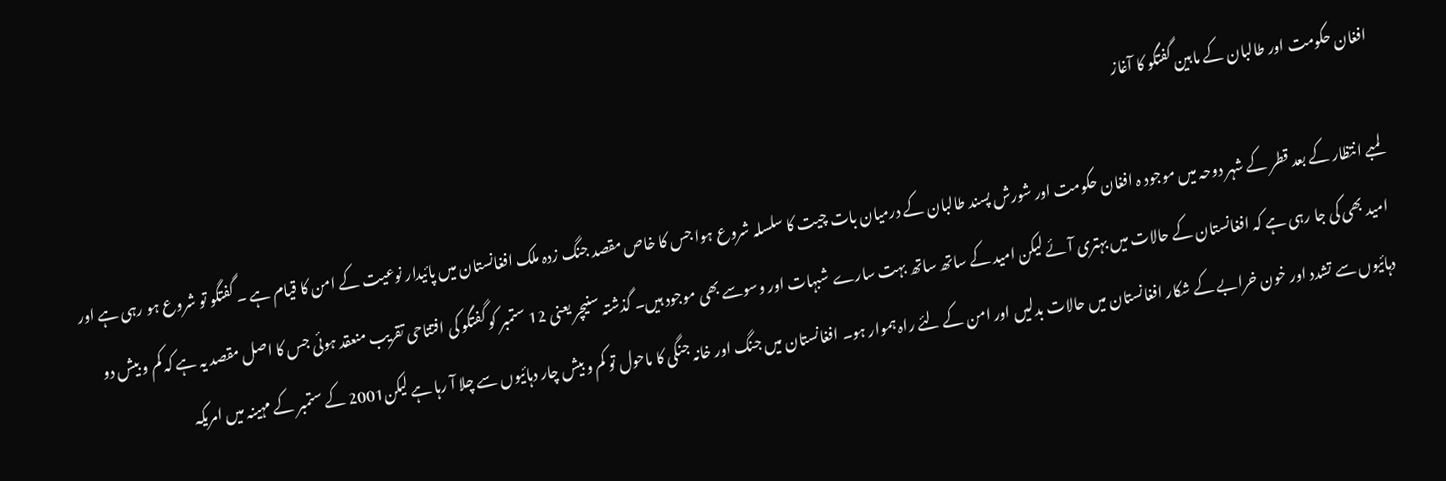افغان حکومت اور طالبان کے مابین گفتگو کا آغاز

لمبے انتظار کے بعد قطر کے شہر دوحہ میں موجود ہ افغان حکومت اور شورش پسند طالبان کے درمیان بات چیت کا سلسلہ شروع ہوا جس کا خاص مقصد جنگ زدہ ملک افغانستان میں پائیدار نوعیت کے امن کا قیام ہے ۔ گفتگو تو شروع ہو رہی ہے اور امید بھی کی جا رہی ہے کہ افغانستان کے حالات میں بہتری آئے لیکن امید کے ساتھ ساتھ بہت سارے شبہات اور وسوسے بھی موجود ہیں۔ گذشتہ سنیچر یعنی 12 ستمبر کو گفتگو کی افتتاحی تقریب منعقد ہوئی جس کا اصل مقصد یہ ہے کہ کم و بیش دو دہائیوں سے تشدد اور خون خرابے کے شکار افغانستان میں حالات بدلیں اور امن کے لئے راہ ہموار ہو۔ افغانستان میں جنگ اور خانہ جنگی کا ماحول تو کم و بیش چار دہائیوں سے چلا آ رہا ہے لیکن2001 کے ستمبر کے مہینہ میں امریکہ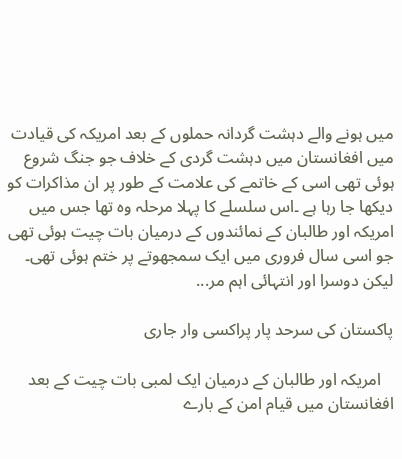میں ہونے والے دہشت گردانہ حملوں کے بعد امریکہ کی قیادت میں افغانستان میں دہشت گردی کے خلاف جو جنگ شروع ہوئی تھی اسی کے خاتمے کی علامت کے طور پر ان مذاکرات کو دیکھا جا رہا ہے ۔اس سلسلے کا پہلا مرحلہ وہ تھا جس میں امریکہ اور طالبان کے نمائندوں کے درمیان بات چیت ہوئی تھی جو اسی سال فروری میں ایک سمجھوتے پر ختم ہوئی تھی۔ لیکن دوسرا اور انتہائی اہم مر...

پاکستان کی سرحد پار پراکسی وار جاری

   امریکہ اور طالبان کے درمیان ایک لمبی بات چیت کے بعد افغانستان میں قیام امن کے بارے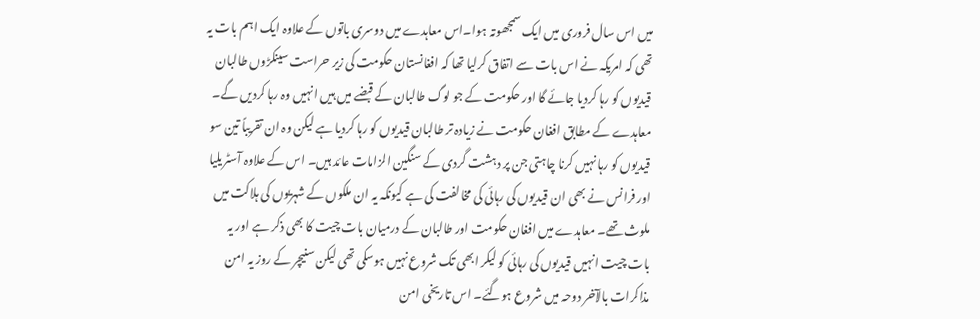میں اس سال فروری میں ایک سمجھوتہ ہوا۔اس معاہدے میں دوسری باتوں کے علاوہ ایک اہم بات یہ تھی کہ امریکہ نے اس بات سے اتفاق کرلیا تھا کہ افغانستان حکومت کی زیر حراست سینکڑوں طالبان قیدیوں کو رہا کردیا جائے گا اور حکومت کے جو لوگ طالبان کے قبضے میں ہیں انہیں وہ رہا کردیں گے۔ معاہدے کے مطابق افغان حکومت نے زیادہ تر طالبان قیدیوں کو رہا کردیا ہے لیکن وہ ان تقریباً تین سو قیدیوں کو رہا نہیں کرنا چاہتی جن پر دہشت گردی کے سنگین الزامات عائد ہیں۔ اس کے علاوہ آسٹریلیا اور فرانس نے بھی ان قیدیوں کی رہائی کی مخالفت کی ہے کیونکہ یہ ان ملکوں کے شہریوں کی ہلاکت میں ملوث تھے۔ معاہدے میں افغان حکومت اور طالبان کے درمیان بات چیت کا بھی ذکر ہے اور یہ بات چیت انہیں قیدیوں کی رہائی کو لیکر ابھی تک شروع نہیں ہوسکی تھی لیکن سنیچر کے روز یہ امن مذاکرات بالآخر دوحہ میں شروع ہوگئے۔ اس تاریخی امن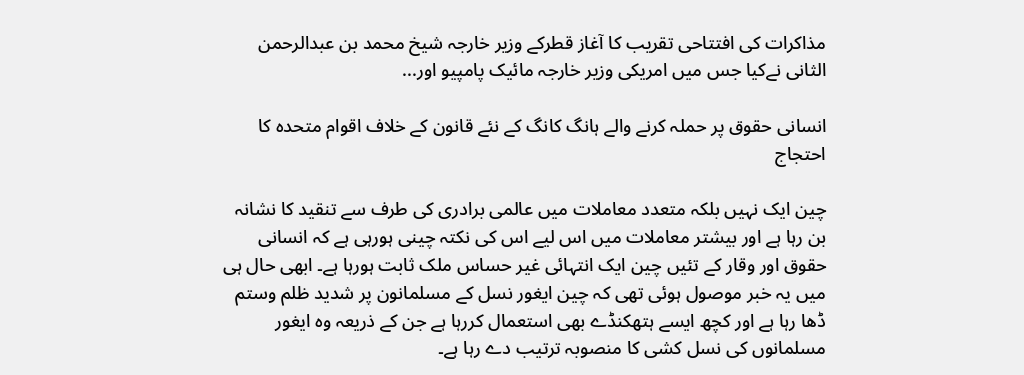مذاکرات کی افتتاحی تقریب کا آغاز قطرکے وزیر خارجہ شیخ محمد بن عبدالرحمن الثانی نےکیا جس میں امریکی وزیر خارجہ مائیک پامپیو اور...

انسانی حقوق پر حملہ کرنے والے ہانگ کانگ کے نئے قانون کے خلاف اقوام متحدہ کا احتجاج

چین ایک نہیں بلکہ متعدد معاملات میں عالمی برادری کی طرف سے تنقید کا نشانہ بن رہا ہے اور بیشتر معاملات میں اس لیے اس کی نکتہ چینی ہورہی ہے کہ انسانی حقوق اور وقار کے تئیں چین ایک انتہائی غیر حساس ملک ثابت ہورہا ہے۔ ابھی حال ہی میں یہ خبر موصول ہوئی تھی کہ چین ایغور نسل کے مسلمانون پر شدید ظلم وستم ڈھا رہا ہے اور کچھ ایسے ہتھکنڈے بھی استعمال کررہا ہے جن کے ذریعہ وہ ایغور مسلمانوں کی نسل کشی کا منصوبہ ترتیب دے رہا ہے۔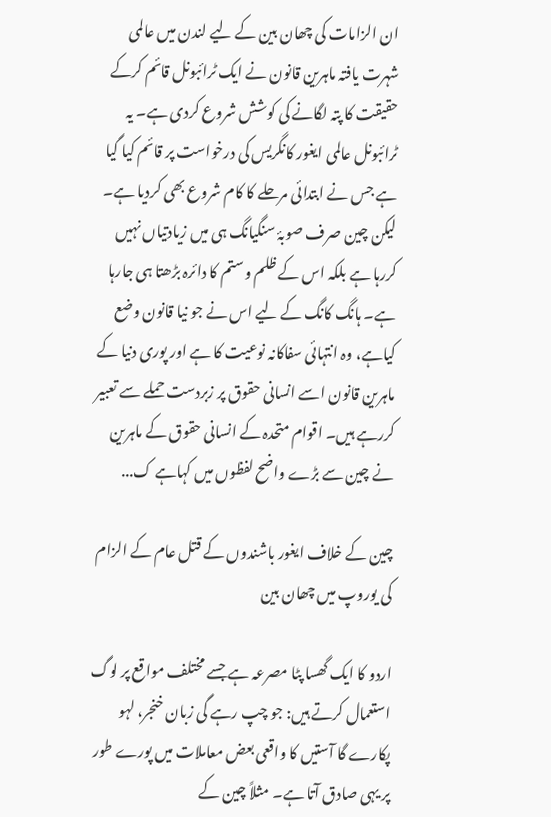ان الزامات کی چھان بین کے لیے لندن میں عالمی شہرت یافتہ ماہرین قانون نے ایک ٹرائبونل قائم کرکے حقیقت کا پتہ لگانے کی کوشش شروع کردی ہے۔ یہ ٹرائبونل عالمی ایغور کانگریس کی درخواست پر قائم کیا گیا ہے جس نے ابتدائی مرحلے کا کام شروع بھی کردیا ہے۔ لیکن چین صرف صوبۂ سنگیانگ ہی میں زیادتیاں نہیں کررہا ہے بلکہ اس کے ظلم وستم کا دائرہ بڑھتا ہی جارہا ہے۔ ہانگ کانگ کے لیے اس نے جو نیا قانون وضع کیاہے، وہ انتہائی سفاکانہ نوعیت کا ہے اور پوری دنیا کے ماہرین قانون اسے انسانی حقوق پر زبردست حملے سے تعبیر کررہے ہیں۔ اقوام متحدہ کے انسانی حقوق کے ماہرین نے چین سے بڑے واضح لفظوں میں کہاہے ک...

چین کے خلاف ایغور باشندوں کے قتل عام کے الزام کی یوروپ میں چھان بین

اردو کا ایک گھسا پٹا مصرعہ ہے جسے مختلف مواقع پر لوگ استعمال کرتے ہیں: جو چپ رہے گی زبان خنجر، لہو پکارے گا آستیں کا واقعی بعض معاملات میں پورے طور پر یہی صادق آتا ہے۔ مثلاً چین کے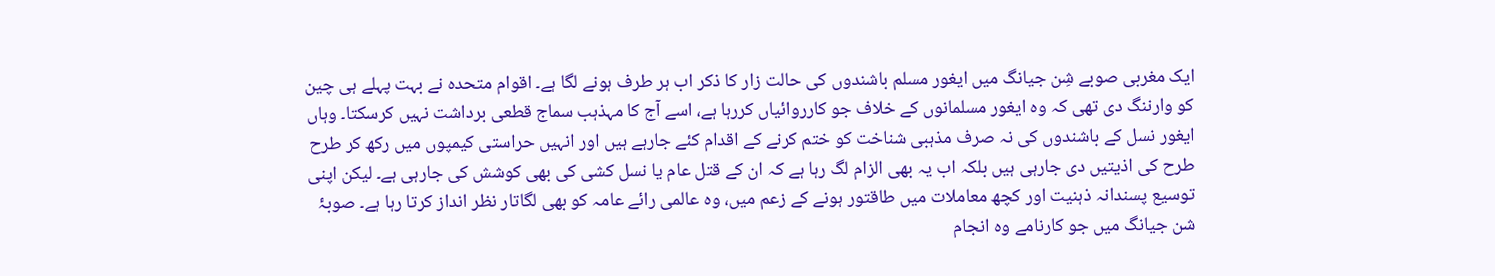ایک مغربی صوبے شِن جیانگ میں ایغور مسلم باشندوں کی حالت زار کا ذکر اب ہر طرف ہونے لگا ہے۔ اقوام متحدہ نے بہت پہلے ہی چین کو وارننگ دی تھی کہ وہ ایغور مسلمانوں کے خلاف جو کارروائیاں کررہا ہے، اسے آج کا مہذہب سماج قطعی برداشت نہیں کرسکتا۔ وہاں ایغور نسل کے باشندوں کی نہ صرف مذہبی شناخت کو ختم کرنے کے اقدام کئے جارہے ہیں اور انہیں حراستی کیمپوں میں رکھ کر طرح طرح کی اذیتیں دی جارہی ہیں بلکہ اب یہ بھی الزام لگ رہا ہے کہ ان کے قتل عام یا نسل کشی کی بھی کوشش کی جارہی ہے۔ لیکن اپنی توسیع پسندانہ ذہنیت اور کچھ معاملات میں طاقتور ہونے کے زعم میں، وہ عالمی رائے عامہ کو بھی لگاتار نظر انداز کرتا رہا ہے۔ صوبۂ شن جیانگ میں جو کارنامے وہ انجام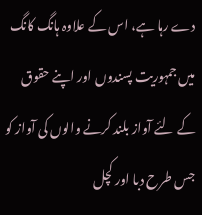دے رہا ہے، اس کے علاوہ ہانگ کانگ میں جمہوریت پسندوں اور اپنے حقوق کے لئے آواز بلند کرنے والوں کی آواز کو جس طرح دبا اور کچل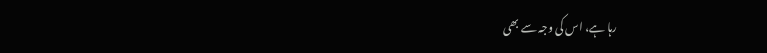رہا ہے، اس کی وجہ سے بھی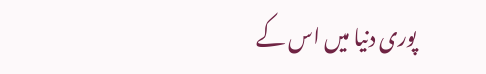پوری دنیا میں اس کے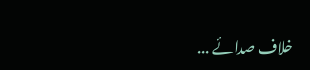خلاف صدائے ...